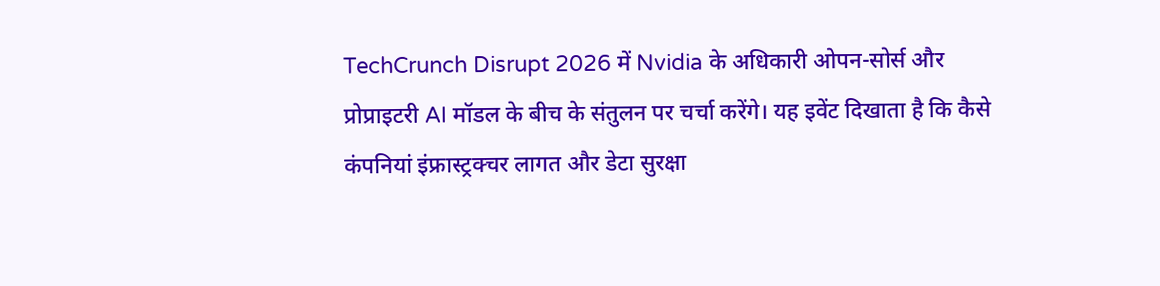TechCrunch Disrupt 2026 में Nvidia के अधिकारी ओपन-सोर्स और प्रोप्राइटरी AI मॉडल के बीच के संतुलन पर चर्चा करेंगे। यह इवेंट दिखाता है कि कैसे कंपनियां इंफ्रास्ट्रक्चर लागत और डेटा सुरक्षा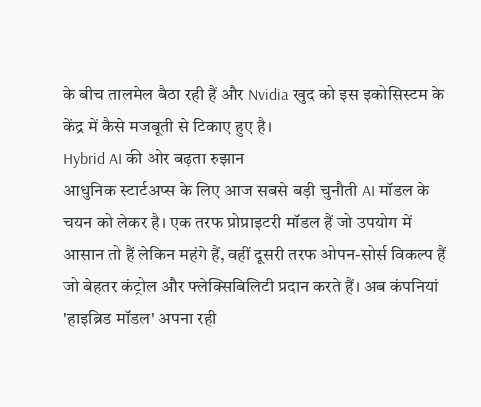के बीच तालमेल बैठा रही हैं और Nvidia खुद को इस इकोसिस्टम के केंद्र में कैसे मजबूती से टिकाए हुए है।
Hybrid AI की ओर बढ़ता रुझान
आधुनिक स्टार्टअप्स के लिए आज सबसे बड़ी चुनौती AI मॉडल के चयन को लेकर है। एक तरफ प्रोप्राइटरी मॉडल हैं जो उपयोग में आसान तो हैं लेकिन महंगे हैं, वहीं दूसरी तरफ ओपन-सोर्स विकल्प हैं जो बेहतर कंट्रोल और फ्लेक्सिबिलिटी प्रदान करते हैं। अब कंपनियां 'हाइब्रिड मॉडल' अपना रही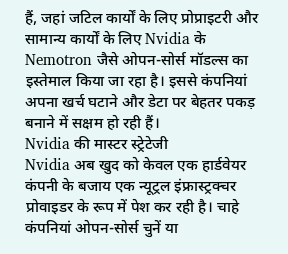हैं, जहां जटिल कार्यों के लिए प्रोप्राइटरी और सामान्य कार्यों के लिए Nvidia के Nemotron जैसे ओपन-सोर्स मॉडल्स का इस्तेमाल किया जा रहा है। इससे कंपनियां अपना खर्च घटाने और डेटा पर बेहतर पकड़ बनाने में सक्षम हो रही हैं।
Nvidia की मास्टर स्ट्रेटेजी
Nvidia अब खुद को केवल एक हार्डवेयर कंपनी के बजाय एक न्यूट्रल इंफ्रास्ट्रक्चर प्रोवाइडर के रूप में पेश कर रही है। चाहे कंपनियां ओपन-सोर्स चुनें या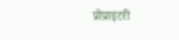प्रोप्राइटरी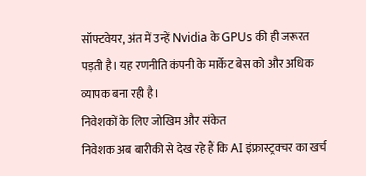सॉफ्टवेयर, अंत में उन्हें Nvidia के GPUs की ही जरूरत पड़ती है। यह रणनीति कंपनी के मार्केट बेस को और अधिक व्यापक बना रही है।
निवेशकों के लिए जोखिम और संकेत
निवेशक अब बारीकी से देख रहे हैं कि AI इंफ्रास्ट्रक्चर का खर्च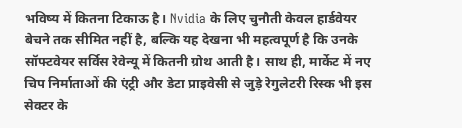भविष्य में कितना टिकाऊ है। Nvidia के लिए चुनौती केवल हार्डवेयर बेचने तक सीमित नहीं है, बल्कि यह देखना भी महत्वपूर्ण है कि उनके सॉफ्टवेयर सर्विस रेवेन्यू में कितनी ग्रोथ आती है। साथ ही, मार्केट में नए चिप निर्माताओं की एंट्री और डेटा प्राइवेसी से जुड़े रेगुलेटरी रिस्क भी इस सेक्टर के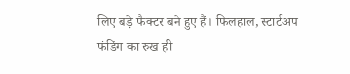लिए बड़े फैक्टर बने हुए हैं। फिलहाल, स्टार्टअप फंडिंग का रुख ही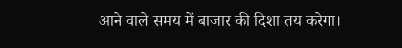आने वाले समय में बाजार की दिशा तय करेगा।